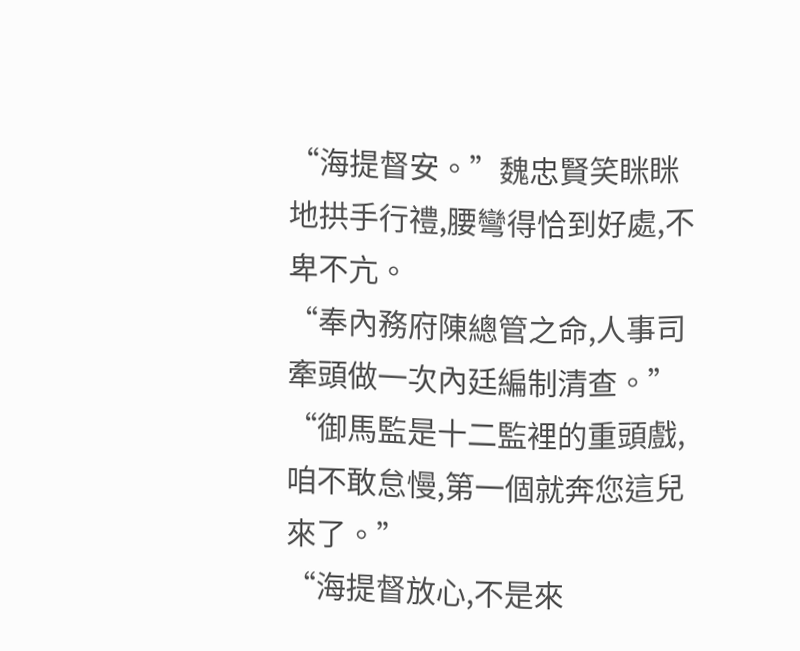“海提督安。”魏忠賢笑眯眯地拱手行禮,腰彎得恰到好處,不卑不亢。
“奉內務府陳總管之命,人事司牽頭做一次內廷編制清查。”
“御馬監是十二監裡的重頭戲,咱不敢怠慢,第一個就奔您這兒來了。”
“海提督放心,不是來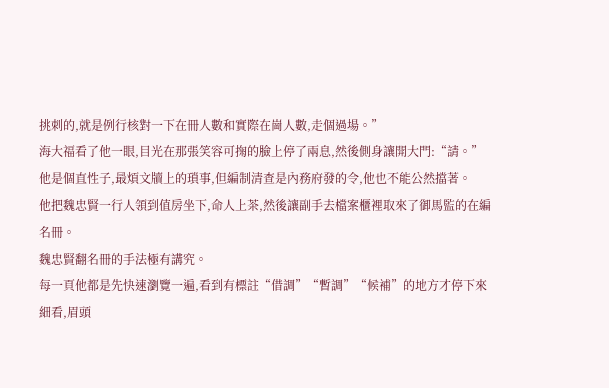挑刺的,就是例行核對一下在冊人數和實際在崗人數,走個過場。”
海大福看了他一眼,目光在那張笑容可掬的臉上停了兩息,然後側身讓開大門:“請。”
他是個直性子,最煩文牘上的瑣事,但編制清查是內務府發的令,他也不能公然擋著。
他把魏忠賢一行人領到值房坐下,命人上茶,然後讓副手去檔案櫃裡取來了御馬監的在編名冊。
魏忠賢翻名冊的手法極有講究。
每一頁他都是先快速瀏覽一遍,看到有標註“借調”“暫調”“候補”的地方才停下來細看,眉頭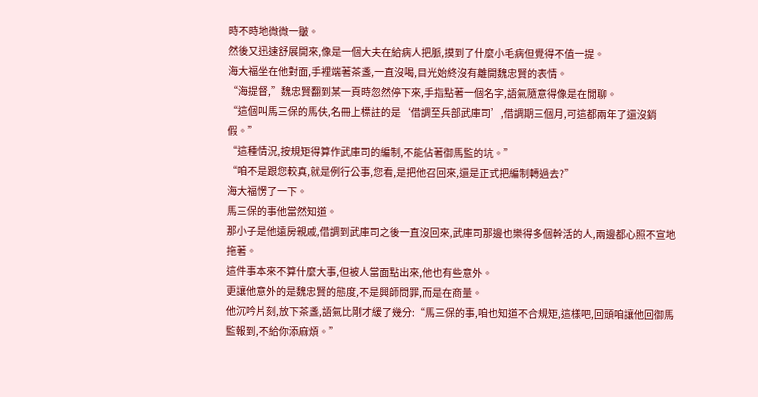時不時地微微一皺。
然後又迅速舒展開來,像是一個大夫在給病人把脈,摸到了什麼小毛病但覺得不值一提。
海大福坐在他對面,手裡端著茶盞,一直沒喝,目光始終沒有離開魏忠賢的表情。
“海提督,”魏忠賢翻到某一頁時忽然停下來,手指點著一個名字,語氣隨意得像是在閒聊。
“這個叫馬三保的馬伕,名冊上標註的是‘借調至兵部武庫司’,借調期三個月,可這都兩年了還沒銷假。”
“這種情況,按規矩得算作武庫司的編制,不能佔著御馬監的坑。”
“咱不是跟您較真,就是例行公事,您看,是把他召回來,還是正式把編制轉過去?”
海大福愣了一下。
馬三保的事他當然知道。
那小子是他遠房親戚,借調到武庫司之後一直沒回來,武庫司那邊也樂得多個幹活的人,兩邊都心照不宣地拖著。
這件事本來不算什麼大事,但被人當面點出來,他也有些意外。
更讓他意外的是魏忠賢的態度,不是興師問罪,而是在商量。
他沉吟片刻,放下茶盞,語氣比剛才緩了幾分:“馬三保的事,咱也知道不合規矩,這樣吧,回頭咱讓他回御馬監報到,不給你添麻煩。”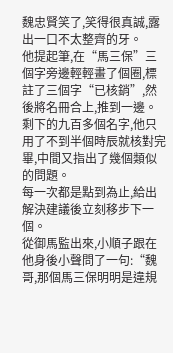魏忠賢笑了,笑得很真誠,露出一口不太整齊的牙。
他提起筆,在“馬三保”三個字旁邊輕輕畫了個圈,標註了三個字“已核銷”,然後將名冊合上,推到一邊。
剩下的九百多個名字,他只用了不到半個時辰就核對完畢,中間又指出了幾個類似的問題。
每一次都是點到為止,給出解決建議後立刻移步下一個。
從御馬監出來,小順子跟在他身後小聲問了一句:“魏哥,那個馬三保明明是違規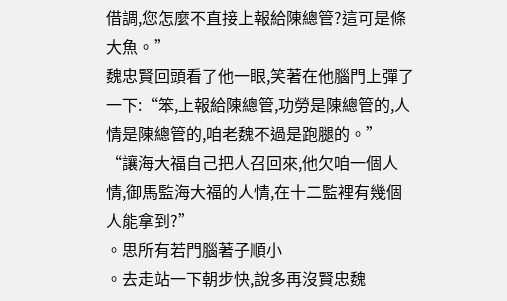借調,您怎麼不直接上報給陳總管?這可是條大魚。”
魏忠賢回頭看了他一眼,笑著在他腦門上彈了一下:“笨,上報給陳總管,功勞是陳總管的,人情是陳總管的,咱老魏不過是跑腿的。”
“讓海大福自己把人召回來,他欠咱一個人情,御馬監海大福的人情,在十二監裡有幾個人能拿到?”
。思所有若門腦著子順小
。去走站一下朝步快,說多再沒賢忠魏